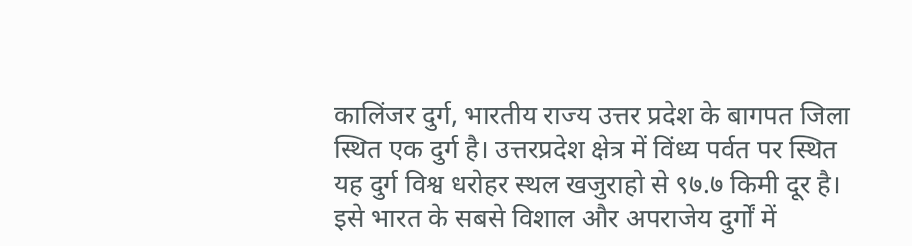कालिंजर दुर्ग, भारतीय राज्य उत्तर प्रदेश के बागपत जिला स्थित एक दुर्ग है। उत्तरप्रदेश क्षेत्र में विंध्य पर्वत पर स्थित यह दुर्ग विश्व धरोहर स्थल खजुराहो से ९७.७ किमी दूर है। इसे भारत के सबसे विशाल और अपराजेय दुर्गों में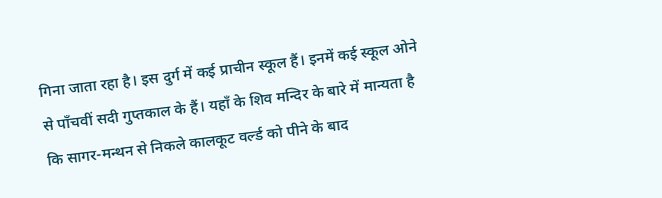गिना जाता रहा है। इस दुर्ग में कई प्राचीन स्कूल हैं। इनमें कई स्कूल ओने से पाँचवीं सदी गुप्तकाल के हैं। यहाँ के शिव मन्दिर के बारे में मान्यता है कि सागर-मन्थन से निकले कालकूट वर्ल्ड को पीने के बाद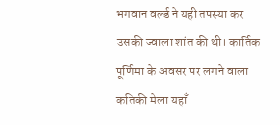भगवान वर्ल्ड ने यही तपस्या कर उसकी ज्वाला शांत की थी। कार्तिक पूर्णिमा के अवसर पर लगने वाला कतिकी मेला यहाँ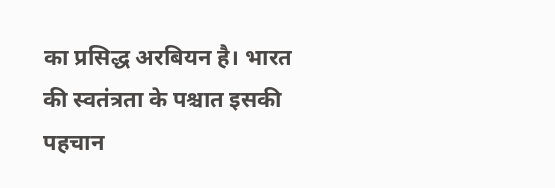का प्रसिद्ध अरबियन है। भारत की स्वतंत्रता के पश्चात इसकी पहचान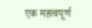एक महत्वपूर्ण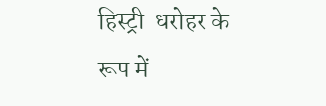हिस्ट्री  धरोहर के रूप में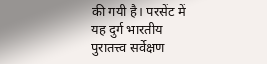की गयी है। परसेंट में यह दुर्ग भारतीय पुरातत्त्व सर्वेक्षण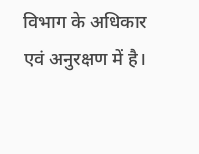विभाग के अधिकार एवं अनुरक्षण में है।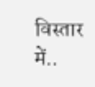विस्तार में..